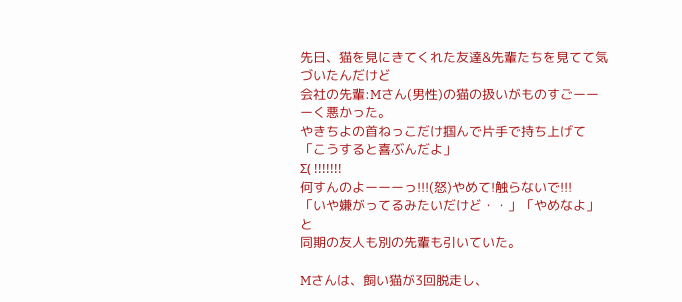先日、猫を見にきてくれた友達&先輩たちを見てて気づいたんだけど
会社の先輩:Mさん(男性)の猫の扱いがものすごーーーく悪かった。
やきちよの首ねっこだけ掴んで片手で持ち上げて「こうすると喜ぶんだよ」
Σ( !!!!!!!
何すんのよーーーっ!!!(怒)やめて!触らないで!!!
「いや嫌がってるみたいだけど・・」「やめなよ」と
同期の友人も別の先輩も引いていた。

Mさんは、飼い猫が3回脱走し、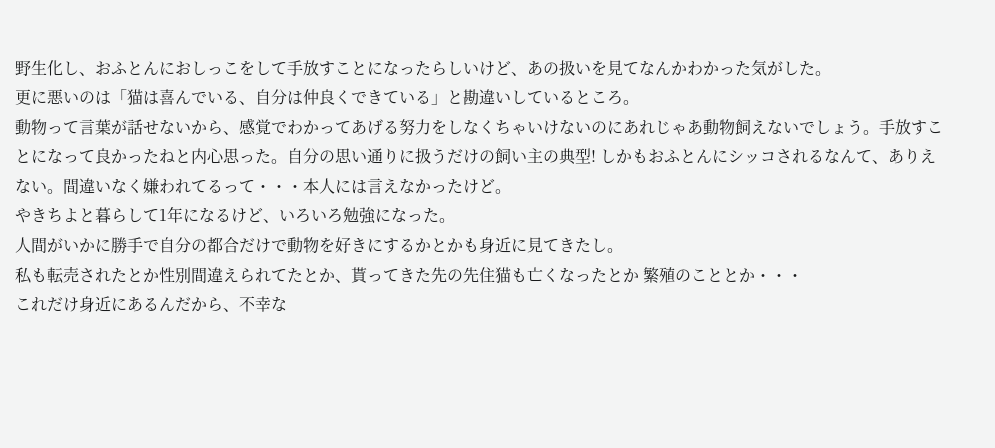野生化し、おふとんにおしっこをして手放すことになったらしいけど、あの扱いを見てなんかわかった気がした。
更に悪いのは「猫は喜んでいる、自分は仲良くできている」と勘違いしているところ。
動物って言葉が話せないから、感覚でわかってあげる努力をしなくちゃいけないのにあれじゃあ動物飼えないでしょう。手放すことになって良かったねと内心思った。自分の思い通りに扱うだけの飼い主の典型! しかもおふとんにシッコされるなんて、ありえない。間違いなく嫌われてるって・・・本人には言えなかったけど。
やきちよと暮らして1年になるけど、いろいろ勉強になった。
人間がいかに勝手で自分の都合だけで動物を好きにするかとかも身近に見てきたし。
私も転売されたとか性別間違えられてたとか、貰ってきた先の先住猫も亡くなったとか 繁殖のこととか・・・
これだけ身近にあるんだから、不幸な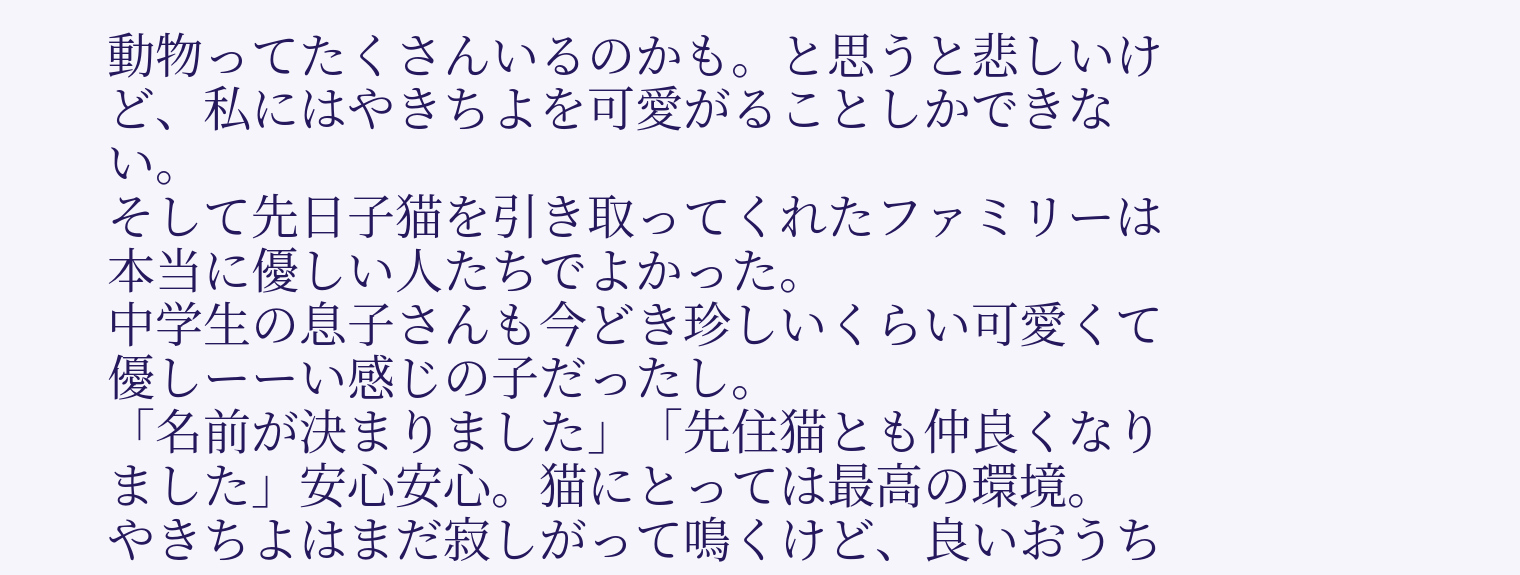動物ってたくさんいるのかも。と思うと悲しいけど、私にはやきちよを可愛がることしかできない。
そして先日子猫を引き取ってくれたファミリーは本当に優しい人たちでよかった。
中学生の息子さんも今どき珍しいくらい可愛くて優しーーい感じの子だったし。
「名前が決まりました」「先住猫とも仲良くなりました」安心安心。猫にとっては最高の環境。
やきちよはまだ寂しがって鳴くけど、良いおうち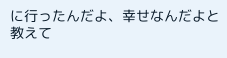に行ったんだよ、幸せなんだよと教えて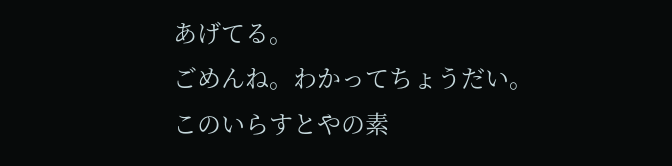あげてる。
ごめんね。わかってちょうだい。
このいらすとやの素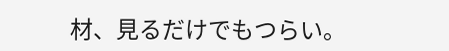材、見るだけでもつらい。